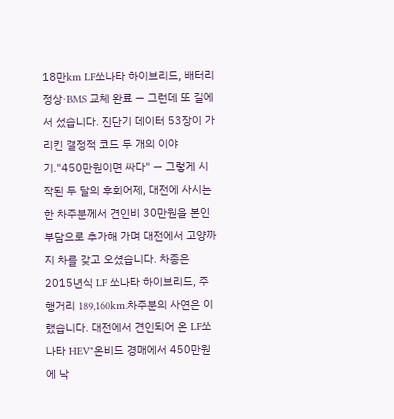18만km LF쏘나타 하이브리드, 배터리 정상·BMS 교체 완료 — 그런데 또 길에서 섰습니다. 진단기 데이터 53장이 가리킨 결정적 코드 두 개의 이야기."450만원이면 싸다" — 그렇게 시작된 두 달의 후회어제, 대전에 사시는 한 차주분께서 견인비 30만원을 본인 부담으로 추가해 가며 대전에서 고양까지 차를 갖고 오셨습니다. 차종은 2015년식 LF 쏘나타 하이브리드, 주행거리 189,160km.차주분의 사연은 이랬습니다. 대전에서 견인되어 온 LF쏘나타 HEV"온비드 경매에서 450만원에 낙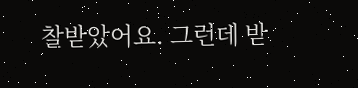찰받았어요. 그런데 받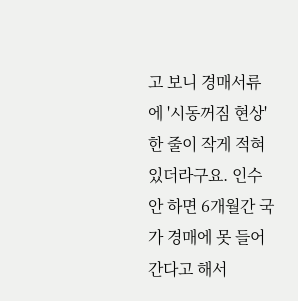고 보니 경매서류에 '시동꺼짐 현상' 한 줄이 작게 적혀 있더라구요. 인수 안 하면 6개월간 국가 경매에 못 들어간다고 해서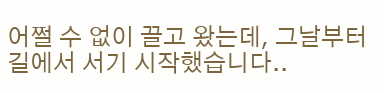어쩔 수 없이 끌고 왔는데, 그날부터 길에서 서기 시작했습니다..